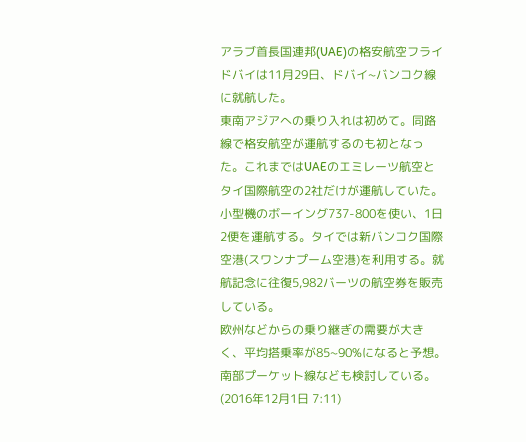アラブ首長国連邦(UAE)の格安航空フライドバイは11月29日、ドバイ~バンコク線に就航した。
東南アジアへの乗り入れは初めて。同路線で格安航空が運航するのも初となった。これまではUAEのエミレーツ航空とタイ国際航空の2社だけが運航していた。
小型機のボーイング737-800を使い、1日2便を運航する。タイでは新バンコク国際空港(スワンナプーム空港)を利用する。就航記念に往復5,982バーツの航空券を販売している。
欧州などからの乗り継ぎの需要が大きく、平均搭乗率が85~90%になると予想。南部プーケット線なども検討している。
(2016年12月1日 7:11)